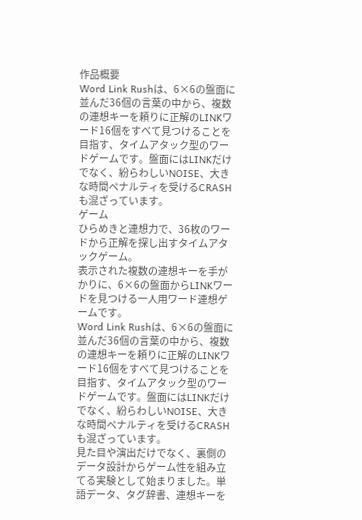作品概要
Word Link Rushは、6×6の盤面に並んだ36個の言葉の中から、複数の連想キーを頼りに正解のLINKワード16個をすべて見つけることを目指す、タイムアタック型のワードゲームです。盤面にはLINKだけでなく、紛らわしいNOISE、大きな時間ペナルティを受けるCRASHも混ざっています。
ゲーム
ひらめきと連想力で、36枚のワードから正解を探し出すタイムアタックゲーム。
表示された複数の連想キーを手がかりに、6×6の盤面からLINKワードを見つける一人用ワード連想ゲームです。
Word Link Rushは、6×6の盤面に並んだ36個の言葉の中から、複数の連想キーを頼りに正解のLINKワード16個をすべて見つけることを目指す、タイムアタック型のワードゲームです。盤面にはLINKだけでなく、紛らわしいNOISE、大きな時間ペナルティを受けるCRASHも混ざっています。
見た目や演出だけでなく、裏側のデータ設計からゲーム性を組み立てる実験として始まりました。単語データ、タグ辞書、連想キーを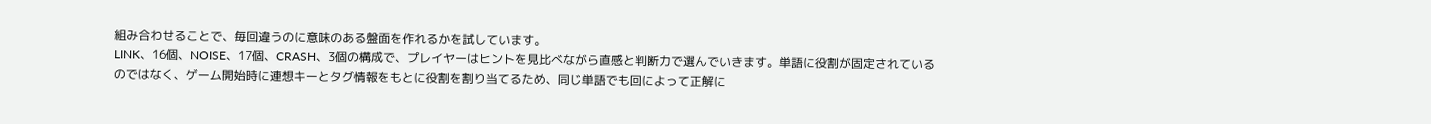組み合わせることで、毎回違うのに意味のある盤面を作れるかを試しています。
LINK、16個、NOISE、17個、CRASH、3個の構成で、プレイヤーはヒントを見比べながら直感と判断力で選んでいきます。単語に役割が固定されているのではなく、ゲーム開始時に連想キーとタグ情報をもとに役割を割り当てるため、同じ単語でも回によって正解に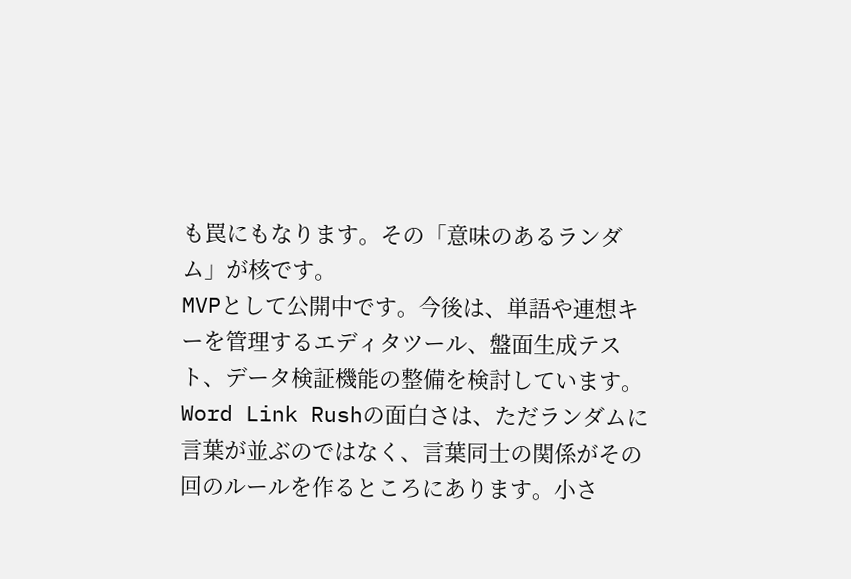も罠にもなります。その「意味のあるランダム」が核です。
MVPとして公開中です。今後は、単語や連想キーを管理するエディタツール、盤面生成テスト、データ検証機能の整備を検討しています。
Word Link Rushの面白さは、ただランダムに言葉が並ぶのではなく、言葉同士の関係がその回のルールを作るところにあります。小さ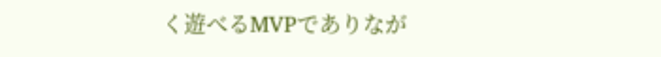く遊べるMVPでありなが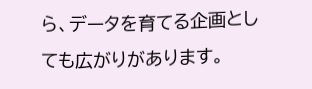ら、データを育てる企画としても広がりがあります。